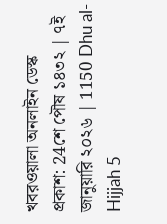খবরওয়ালা অনলাইন ডেস্ক
প্রকাশ: 24শে পৌষ ১৪৩২ | ৭ই জানুয়ারি ২০২৬ | 1150 Dhu al-Hijjah 5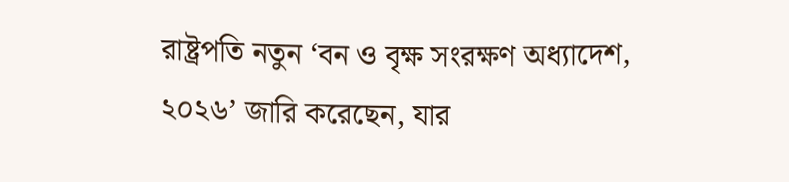রাষ্ট্রপতি নতুন ‘বন ও বৃক্ষ সংরক্ষণ অধ্যাদেশ, ২০২৬’ জারি করেছেন, যার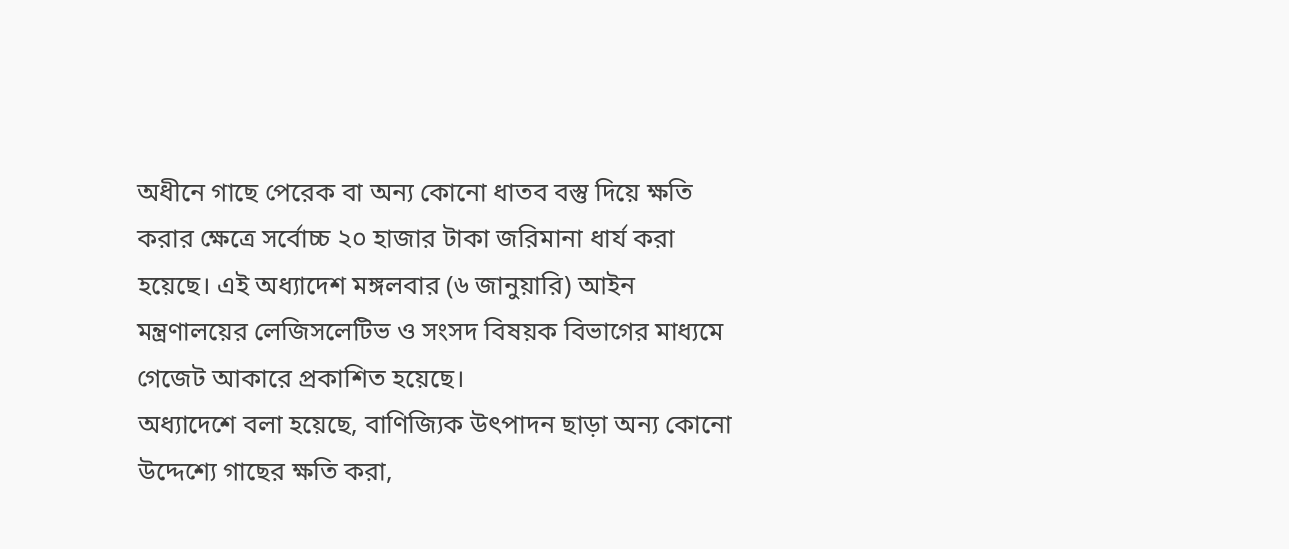অধীনে গাছে পেরেক বা অন্য কোনো ধাতব বস্তু দিয়ে ক্ষতি করার ক্ষেত্রে সর্বোচ্চ ২০ হাজার টাকা জরিমানা ধার্য করা হয়েছে। এই অধ্যাদেশ মঙ্গলবার (৬ জানুয়ারি) আইন মন্ত্রণালয়ের লেজিসলেটিভ ও সংসদ বিষয়ক বিভাগের মাধ্যমে গেজেট আকারে প্রকাশিত হয়েছে।
অধ্যাদেশে বলা হয়েছে, বাণিজ্যিক উৎপাদন ছাড়া অন্য কোনো উদ্দেশ্যে গাছের ক্ষতি করা,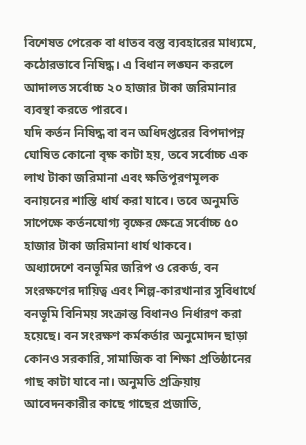বিশেষত পেরেক বা ধাতব বস্তু ব্যবহারের মাধ্যমে, কঠোরভাবে নিষিদ্ধ। এ বিধান লঙ্ঘন করলে আদালত সর্বোচ্চ ২০ হাজার টাকা জরিমানার ব্যবস্থা করতে পারবে।
যদি কর্তন নিষিদ্ধ বা বন অধিদপ্তরের বিপদাপন্ন ঘোষিত কোনো বৃক্ষ কাটা হয়, তবে সর্বোচ্চ এক লাখ টাকা জরিমানা এবং ক্ষতিপূরণমূলক বনায়নের শাস্তি ধার্য করা যাবে। তবে অনুমতি সাপেক্ষে কর্তনযোগ্য বৃক্ষের ক্ষেত্রে সর্বোচ্চ ৫০ হাজার টাকা জরিমানা ধার্য থাকবে।
অধ্যাদেশে বনভূমির জরিপ ও রেকর্ড, বন সংরক্ষণের দায়িত্ব এবং শিল্প-কারখানার সুবিধার্থে বনভূমি বিনিময় সংক্রান্ত বিধানও নির্ধারণ করা হয়েছে। বন সংরক্ষণ কর্মকর্তার অনুমোদন ছাড়া কোনও সরকারি, সামাজিক বা শিক্ষা প্রতিষ্ঠানের গাছ কাটা যাবে না। অনুমতি প্রক্রিয়ায় আবেদনকারীর কাছে গাছের প্রজাতি,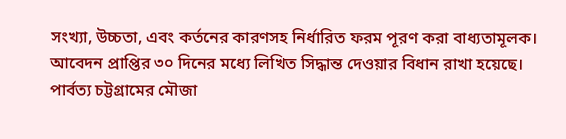সংখ্যা, উচ্চতা, এবং কর্তনের কারণসহ নির্ধারিত ফরম পূরণ করা বাধ্যতামূলক। আবেদন প্রাপ্তির ৩০ দিনের মধ্যে লিখিত সিদ্ধান্ত দেওয়ার বিধান রাখা হয়েছে।
পার্বত্য চট্টগ্রামের মৌজা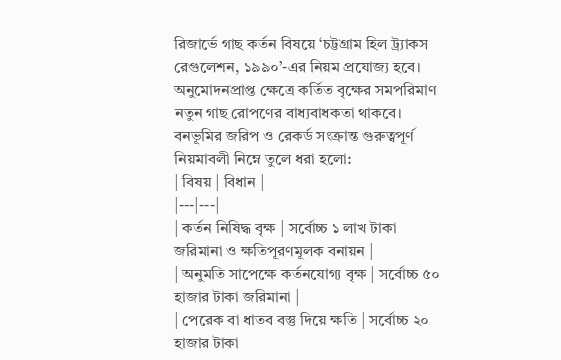রিজার্ভে গাছ কর্তন বিষয়ে ‘চট্টগ্রাম হিল ট্র্যাকস রেগুলেশন, ১৯৯০’-এর নিয়ম প্রযোজ্য হবে। অনুমোদনপ্রাপ্ত ক্ষেত্রে কর্তিত বৃক্ষের সমপরিমাণ নতুন গাছ রোপণের বাধ্যবাধকতা থাকবে।
বনভূমির জরিপ ও রেকর্ড সংক্রান্ত গুরুত্বপূর্ণ নিয়মাবলী নিম্নে তুলে ধরা হলো:
| বিষয় | বিধান |
|---|---|
| কর্তন নিষিদ্ধ বৃক্ষ | সর্বোচ্চ ১ লাখ টাকা জরিমানা ও ক্ষতিপূরণমূলক বনায়ন |
| অনুমতি সাপেক্ষে কর্তনযোগ্য বৃক্ষ | সর্বোচ্চ ৫০ হাজার টাকা জরিমানা |
| পেরেক বা ধাতব বস্তু দিয়ে ক্ষতি | সর্বোচ্চ ২০ হাজার টাকা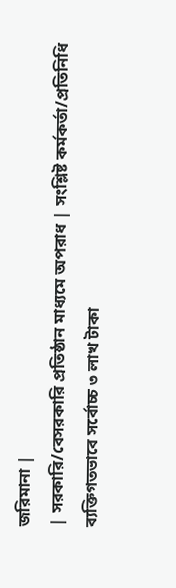জরিমানা |
| সরকারি/বেসরকারি প্রতিষ্ঠান মাধ্যমে অপরাধ | সংশ্লিষ্ট কর্মকর্তা/প্রতিনিধি ব্যক্তিগতভাবে সর্বোচ্চ ৩ লাখ টাকা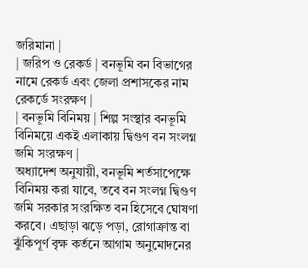জরিমানা |
| জরিপ ও রেকর্ড | বনভূমি বন বিভাগের নামে রেকর্ড এবং জেলা প্রশাসকের নাম রেকর্ডে সংরক্ষণ |
| বনভূমি বিনিময় | শিল্প সংস্থার বনভূমি বিনিময়ে একই এলাকায় দ্বিগুণ বন সংলগ্ন জমি সংরক্ষণ |
অধ্যাদেশ অনুযায়ী, বনভূমি শর্তসাপেক্ষে বিনিময় করা যাবে, তবে বন সংলগ্ন দ্বিগুণ জমি সরকার সংরক্ষিত বন হিসেবে ঘোষণা করবে। এছাড়া ঝড়ে পড়া, রোগাক্রান্ত বা ঝুঁকিপূর্ণ বৃক্ষ কর্তনে আগাম অনুমোদনের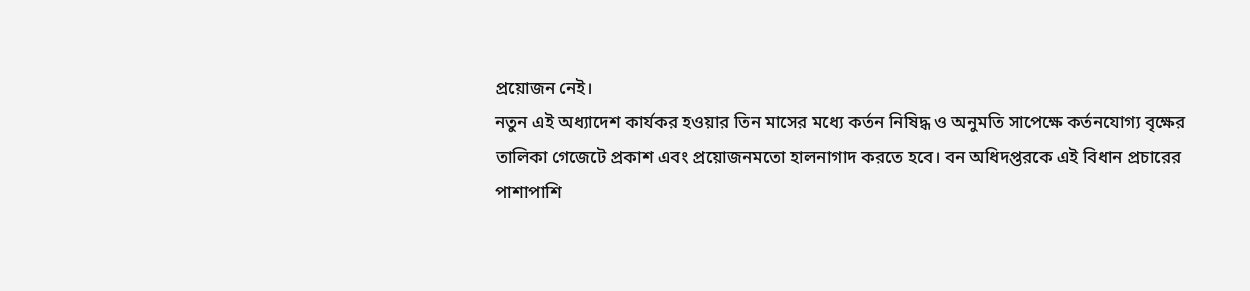প্রয়োজন নেই।
নতুন এই অধ্যাদেশ কার্যকর হওয়ার তিন মাসের মধ্যে কর্তন নিষিদ্ধ ও অনুমতি সাপেক্ষে কর্তনযোগ্য বৃক্ষের তালিকা গেজেটে প্রকাশ এবং প্রয়োজনমতো হালনাগাদ করতে হবে। বন অধিদপ্তরকে এই বিধান প্রচারের পাশাপাশি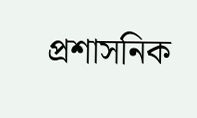প্রশাসনিক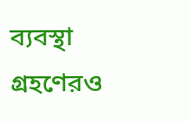ব্যবস্থা গ্রহণেরও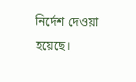নির্দেশ দেওয়া হয়েছে।